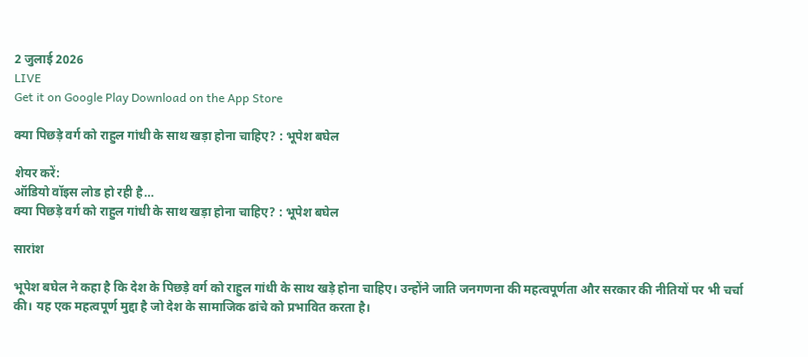2 जुलाई 2026
LIVE
Get it on Google Play Download on the App Store

क्या पिछड़े वर्ग को राहुल गांधी के साथ खड़ा होना चाहिए? : भूपेश बघेल

शेयर करें:
ऑडियो वॉइस लोड हो रही है…
क्या पिछड़े वर्ग को राहुल गांधी के साथ खड़ा होना चाहिए? : भूपेश बघेल

सारांश

भूपेश बघेल ने कहा है कि देश के पिछड़े वर्ग को राहुल गांधी के साथ खड़े होना चाहिए। उन्होंने जाति जनगणना की महत्वपूर्णता और सरकार की नीतियों पर भी चर्चा की। यह एक महत्वपूर्ण मुद्दा है जो देश के सामाजिक ढांचे को प्रभावित करता है।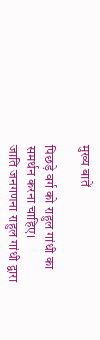मुख्य बातें

पिछड़े वर्ग को राहुल गांधी का समर्थन करना चाहिए।
जाति जनगणना राहुल गांधी द्वारा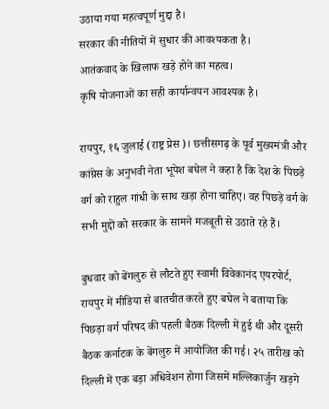उठाया गया महत्वपूर्ण मुद्दा है।
सरकार की नीतियों में सुधार की आवश्यकता है।
आतंकवाद के खिलाफ खड़े होने का महत्व।
कृषि योजनाओं का सही कार्यान्वयन आवश्यक है।

रायपुर, १६ जुलाई (राष्ट्र प्रेस)। छत्तीसगढ़ के पूर्व मुख्यमंत्री और कांग्रेस के अनुभवी नेता भूपेश बघेल ने कहा है कि देश के पिछड़े वर्ग को राहुल गांधी के साथ खड़ा होना चाहिए। वह पिछड़े वर्ग के सभी मुद्दों को सरकार के सामने मजबूती से उठाते रहे हैं।

बुधवार को बेंगलुरु से लौटते हुए स्वामी विवेकानंद एयरपोर्ट, रायपुर में मीडिया से बातचीत करते हुए बघेल ने बताया कि पिछड़ा वर्ग परिषद की पहली बैठक दिल्ली में हुई थी और दूसरी बैठक कर्नाटक के बेंगलुरु में आयोजित की गई। २५ तारीख को दिल्ली में एक बड़ा अधिवेशन होगा जिसमें मल्लिकार्जुन खड़गे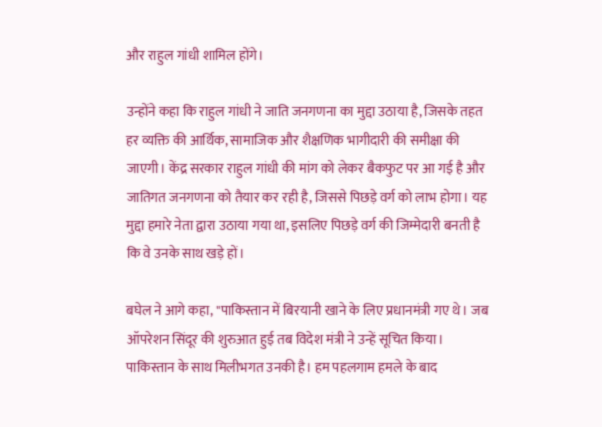और राहुल गांधी शामिल होंगे।

उन्होंने कहा कि राहुल गांधी ने जाति जनगणना का मुद्दा उठाया है, जिसके तहत हर व्यक्ति की आर्थिक, सामाजिक और शैक्षणिक भागीदारी की समीक्षा की जाएगी। केंद्र सरकार राहुल गांधी की मांग को लेकर बैकफुट पर आ गई है और जातिगत जनगणना को तैयार कर रही है, जिससे पिछड़े वर्ग को लाभ होगा। यह मुद्दा हमारे नेता द्वारा उठाया गया था, इसलिए पिछड़े वर्ग की जिम्मेदारी बनती है कि वे उनके साथ खड़े हों।

बघेल ने आगे कहा, "पाकिस्तान में बिरयानी खाने के लिए प्रधानमंत्री गए थे। जब ऑपरेशन सिंदूर की शुरुआत हुई तब विदेश मंत्री ने उन्हें सूचित किया। पाकिस्तान के साथ मिलीभगत उनकी है। हम पहलगाम हमले के बाद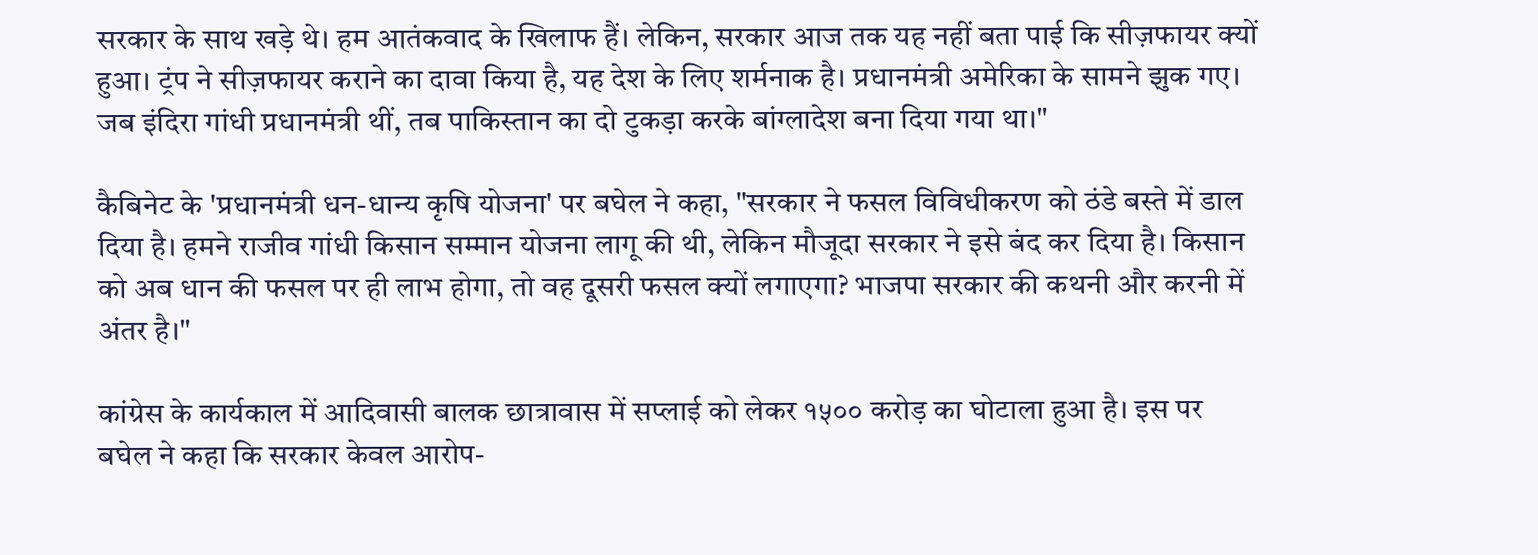सरकार के साथ खड़े थे। हम आतंकवाद के खिलाफ हैं। लेकिन, सरकार आज तक यह नहीं बता पाई कि सीज़फायर क्यों हुआ। ट्रंप ने सीज़फायर कराने का दावा किया है, यह देश के लिए शर्मनाक है। प्रधानमंत्री अमेरिका के सामने झुक गए। जब इंदिरा गांधी प्रधानमंत्री थीं, तब पाकिस्तान का दो टुकड़ा करके बांग्लादेश बना दिया गया था।"

कैबिनेट के 'प्रधानमंत्री धन-धान्य कृषि योजना' पर बघेल ने कहा, "सरकार ने फसल विविधीकरण को ठंडे बस्ते में डाल दिया है। हमने राजीव गांधी किसान सम्मान योजना लागू की थी, लेकिन मौजूदा सरकार ने इसे बंद कर दिया है। किसान को अब धान की फसल पर ही लाभ होगा, तो वह दूसरी फसल क्यों लगाएगा? भाजपा सरकार की कथनी और करनी में अंतर है।"

कांग्रेस के कार्यकाल में आदिवासी बालक छात्रावास में सप्लाई को लेकर १५०० करोड़ का घोटाला हुआ है। इस पर बघेल ने कहा कि सरकार केवल आरोप-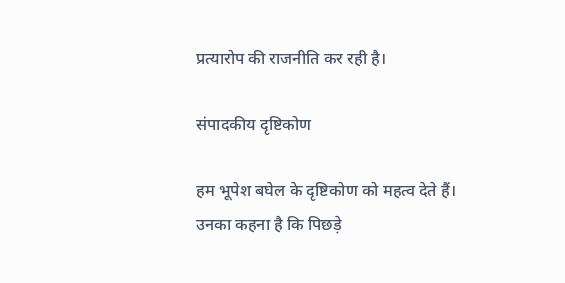प्रत्यारोप की राजनीति कर रही है।

संपादकीय दृष्टिकोण

हम भूपेश बघेल के दृष्टिकोण को महत्व देते हैं। उनका कहना है कि पिछड़े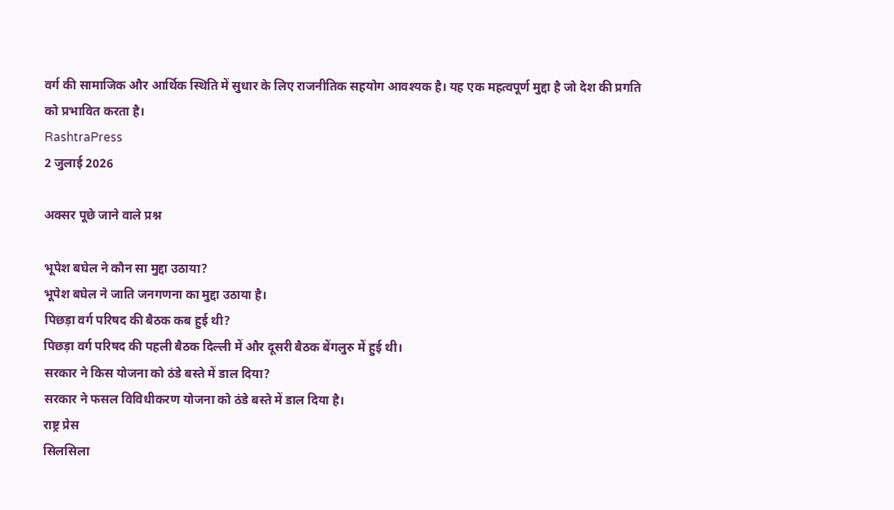वर्ग की सामाजिक और आर्थिक स्थिति में सुधार के लिए राजनीतिक सहयोग आवश्यक है। यह एक महत्वपूर्ण मुद्दा है जो देश की प्रगति को प्रभावित करता है।
RashtraPress
2 जुलाई 2026

अक्सर पूछे जाने वाले प्रश्न

भूपेश बघेल ने कौन सा मुद्दा उठाया?
भूपेश बघेल ने जाति जनगणना का मुद्दा उठाया है।
पिछड़ा वर्ग परिषद की बैठक कब हुई थी?
पिछड़ा वर्ग परिषद की पहली बैठक दिल्ली में और दूसरी बैठक बेंगलुरु में हुई थी।
सरकार ने किस योजना को ठंडे बस्ते में डाल दिया?
सरकार ने फसल विविधीकरण योजना को ठंडे बस्ते में डाल दिया है।
राष्ट्र प्रेस
सिलसिला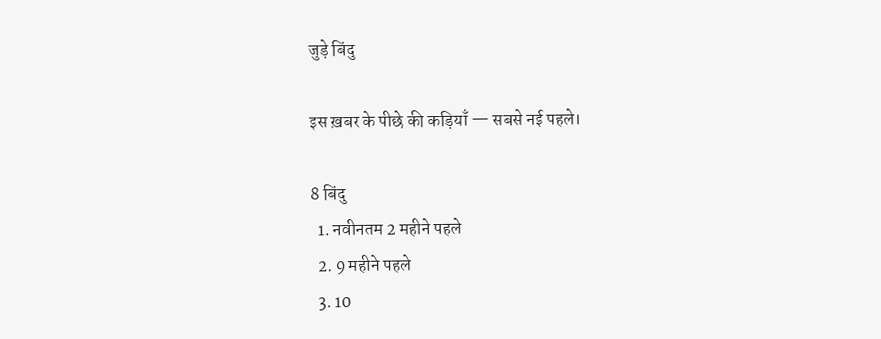जुड़े बिंदु

इस ख़बर के पीछे की कड़ियाँ — सबसे नई पहले।

8 बिंदु
  1. नवीनतम 2 महीने पहले
  2. 9 महीने पहले
  3. 10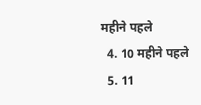महीने पहले
  4. 10 महीने पहले
  5. 11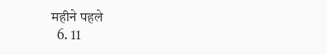महीने पहले
  6. 11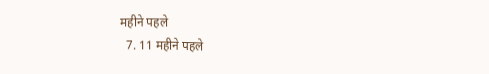महीने पहले
  7. 11 महीने पहले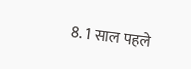8. 1 साल पहले